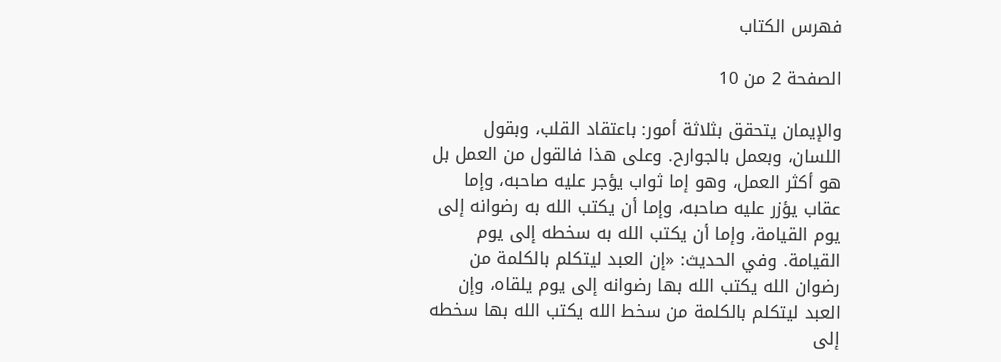فهرس الكتاب

الصفحة 2 من 10

والإيمان يتحقق بثلاثة أمور: باعتقاد القلب، وبقول اللسان، وبعمل بالجوارح. وعلى هذا فالقول من العمل بل هو أكثر العمل، وهو إما ثواب يؤجر عليه صاحبه، وإما عقاب يؤزر عليه صاحبه، وإما أن يكتب الله به رضوانه إلى يوم القيامة، وإما أن يكتب الله به سخطه إلى يوم القيامة. وفي الحديث: «إن العبد ليتكلم بالكلمة من رضوان الله يكتب الله بها رضوانه إلى يوم يلقاه، وإن العبد ليتكلم بالكلمة من سخط الله يكتب الله بها سخطه إلى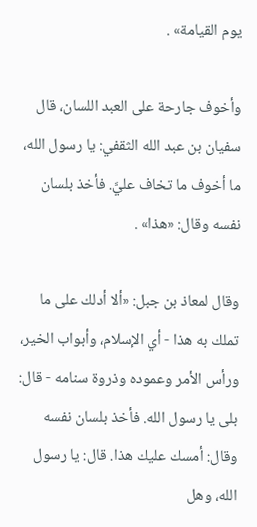يوم القيامة» .

وأخوف جارحة على العبد اللسان، قال سفيان بن عبد الله الثقفي: يا رسول الله، ما أخوف ما تخاف عليَّ. فأخذ بلسان نفسه وقال: «هذا» .

وقال لمعاذ بن جبل: «ألا أدلك على ما تملك به هذا - أي الإسلام، وأبواب الخير، ورأس الأمر وعموده وذروة سنامه - قال: بلى يا رسول الله. فأخذ بلسان نفسه وقال: أمسك عليك هذا. قال: يا رسول الله، وهل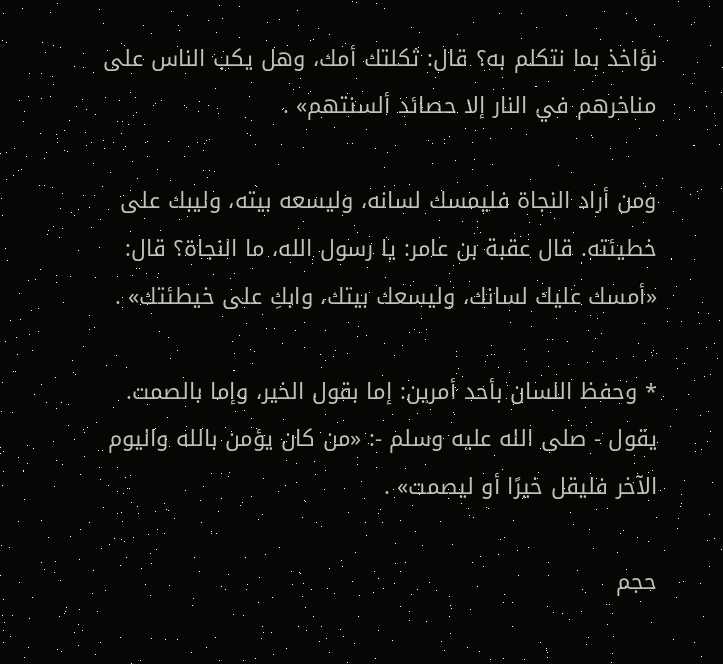نؤاخذ بما نتكلم به؟ قال: ثكلتك أمك، وهل يكب الناس على مناخرهم في النار إلا حصائد ألسنتهم» .

ومن أراد النجاة فليمسك لسانه، وليسعه بيته، وليبك على خطيئته. قال عقبة بن عامر: يا رسول الله، ما النجاة؟ قال: «أمسك عليك لسانك، وليسعك بيتك، وابكِ على خيطئتك» .

* وحفظ اللسان بأحد أمرين: إما بقول الخير، وإما بالصمت. يقول - صلى الله عليه وسلم -: «من كان يؤمن بالله واليوم الآخر فليقل خيرًا أو ليصمت» .

حجم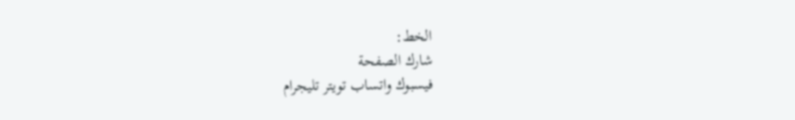الخط:
شارك الصفحة
فيسبوك واتساب تويتر تليجرام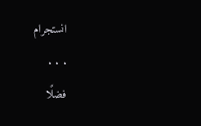انستجرام
. . .
فضلًا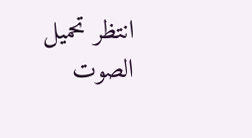انتظر تحميل الصوت